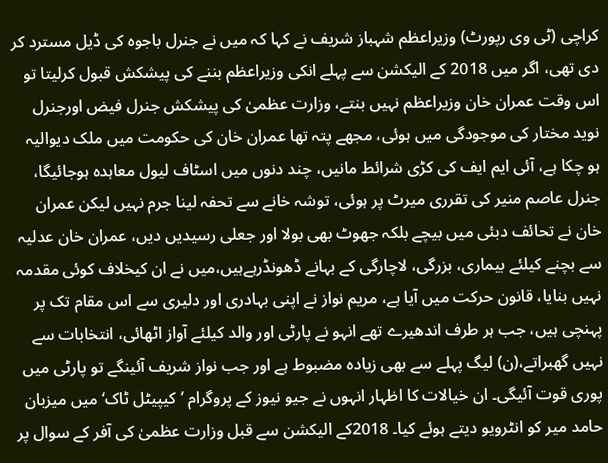کراچی (ٹی وی رپورٹ) وزیراعظم شہباز شریف نے کہا کہ میں نے جنرل باجوہ کی ڈیل مسترد کر دی تھی، اگر میں 2018 کے الیکشن سے پہلے انکی وزیراعظم بننے کی پیشکش قبول کرلیتا تو اس وقت عمران خان وزیراعظم نہیں بنتے، وزارت عظمیٰ کی پیشکش جنرل فیض اورجنرل نوید مختار کی موجودگی میں ہوئی، مجھے پتہ تھا عمران خان کی حکومت میں ملک دیوالیہ ہو چکا ہے، آئی ایم ایف کی کڑی شرائط مانیں، چند دنوں میں اسٹاف لیول معاہدہ ہوجائیگا، جنرل عاصم منیر کی تقرری میرٹ پر ہوئی، توشہ خانے سے تحفہ لینا جرم نہیں لیکن عمران خان نے تحائف دبئی میں بیچے بلکہ جھوٹ بھی بولا اور جعلی رسیدیں دیں، عمران خان عدلیہ سے بچنے کیلئے بیماری، بزرگی، لاچارگی کے بہانے ڈھونڈرہےہیں،میں نے ان کیخلاف کوئی مقدمہ نہیں بنایا، قانون حرکت میں آیا ہے، مریم نواز نے اپنی بہادری اور دلیری سے اس مقام تک پر پہنچی ہیں، جب ہر طرف اندھیرے تھے انہو نے پارٹی اور والد کیلئے آواز اٹھائی، انتخابات سے نہیں گھبراتے،(ن) لیگ پہلے سے بھی زیادہ مضبوط ہے اور جب نواز شریف آئینگے تو پارٹی میں پوری قوت آئیگی۔ ان خیالات کا اظہار انہوں نے جیو نیوز کے پروگرام ’کیپیٹل ٹاک‘ میں میزبان حامد میر کو انٹرویو دیتے ہوئے کیا۔ 2018کے الیکشن سے قبل وزارت عظمیٰ کی آفر کے سوال پر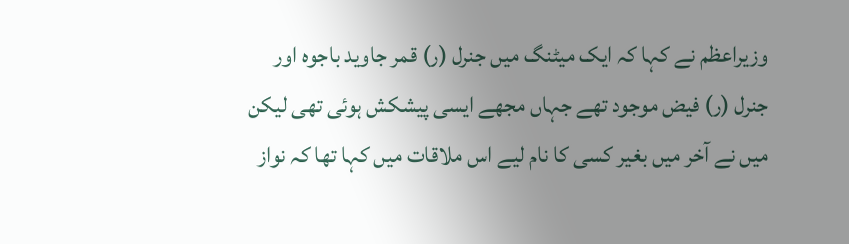وزیراعظم نے کہا کہ ایک میٹنگ میں جنرل (ر) قمر جاوید باجوہ اور جنرل (ر) فیض موجود تھے جہاں مجھے ایسی پیشکش ہوئی تھی لیکن میں نے آخر میں بغیر کسی کا نام لیے اس ملاقات میں کہا تھا کہ نواز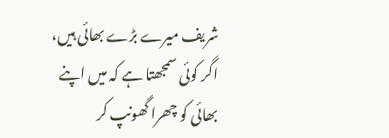شریف میرے بڑے بھائی ہیں، اگر کوئی سمجھتا ہے کہ میں اپنے بھائی کو چھرا گھونپ کر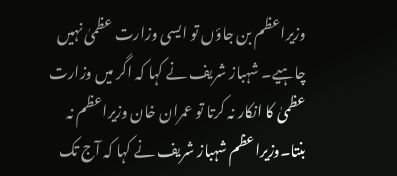وزیراعظم بن جاؤں تو ایسی وزارت عظمیٰ نہیں چاہیے۔ شہباز شریف نے کہا کہ اگر میں وزارت عظمیٰ کا انکار نہ کرتا تو عمران خان وزیراعظم نہ بنتا۔وزیراعظم شہباز شریف نے کہا کہ آج تک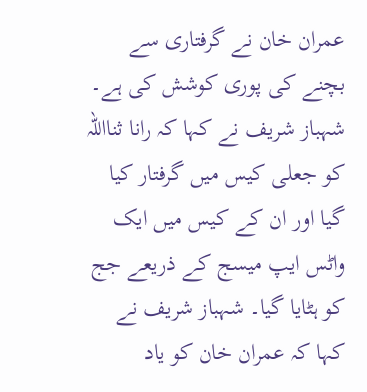عمران خان نے گرفتاری سے بچنے کی پوری کوشش کی ہے۔ شہباز شریف نے کہا کہ رانا ثنااللہ کو جعلی کیس میں گرفتار کیا گیا اور ان کے کیس میں ایک واٹس ایپ میسج کے ذریعے جج کو ہٹایا گیا۔ شہباز شریف نے کہا کہ عمران خان کو یاد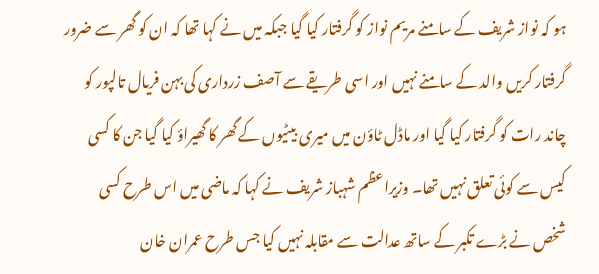ہو کہ نواز شریف کے سامنے مریم نواز کو گرفتار کیا گیا جبکہ میں نے کہا تھا کہ ان کو گھر سے ضرور گرفتار کریں والد کے سامنے نہیں اور اسی طریقے سے آصف زرداری کی بہن فریال تالپور کو چاند رات کو گرفتار کیا گیا اور ماڈل ٹاؤن میں میری بیٹیوں کے گھر کا گھیراؤ کیا گیا جن کا کسی کیس سے کوئی تعلق نہیں تھا۔ وزیراعظم شہباز شریف نے کہا کہ ماضی میں اس طرح کسی شخص نے بڑے تکبر کے ساتھ عدالت سے مقابلہ نہیں کیا جس طرح عمران خان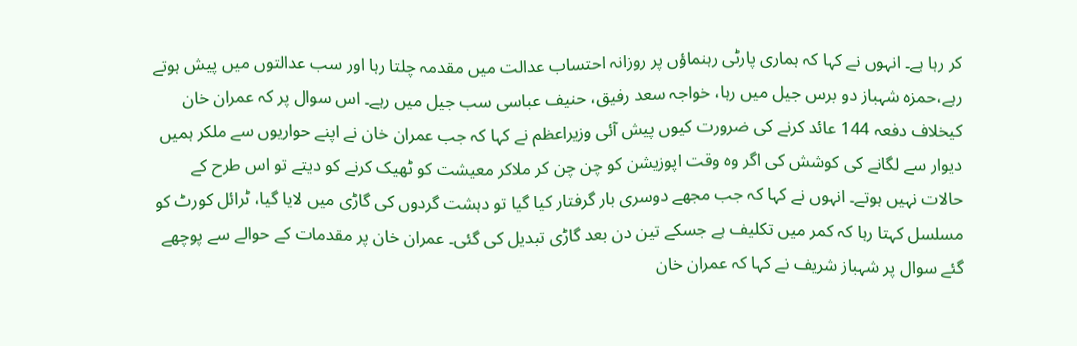کر رہا ہے۔ انہوں نے کہا کہ ہماری پارٹی رہنماؤں پر روزانہ احتساب عدالت میں مقدمہ چلتا رہا اور سب عدالتوں میں پیش ہوتے رہے،حمزہ شہباز دو برس جیل میں رہا، خواجہ سعد رفیق، حنیف عباسی سب جیل میں رہے۔ اس سوال پر کہ عمران خان کیخلاف دفعہ 144 عائد کرنے کی ضرورت کیوں پیش آئی وزیراعظم نے کہا کہ جب عمران خان نے اپنے حواریوں سے ملکر ہمیں دیوار سے لگانے کی کوشش کی اگر وہ وقت اپوزیشن کو چن چن کر ملاکر معیشت کو ٹھیک کرنے کو دیتے تو اس طرح کے حالات نہیں ہوتے۔ انہوں نے کہا کہ جب مجھے دوسری بار گرفتار کیا گیا تو دہشت گردوں کی گاڑی میں لایا گیا، ٹرائل کورٹ کو مسلسل کہتا رہا کہ کمر میں تکلیف ہے جسکے تین دن بعد گاڑی تبدیل کی گئی۔ عمران خان پر مقدمات کے حوالے سے پوچھے گئے سوال پر شہباز شریف نے کہا کہ عمران خان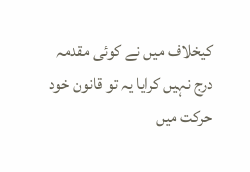کیخلاف میں نے کوئی مقدمہ درج نہیں کرایا یہ تو قانون خود حرکت میں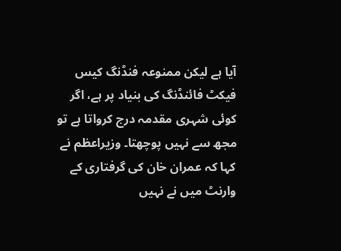آیا ہے لیکن ممنوعہ فنڈنگ کیس فیکٹ فائنڈنگ کی بنیاد پر ہے، اگر کوئی شہری مقدمہ درج کرواتا ہے تو مجھ سے نہیں پوچھتا۔ وزیراعظم نے کہا کہ عمران خان کی گرفتاری کے وارنٹ میں نے نہیں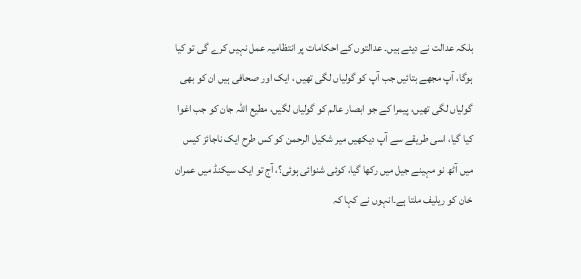بلکہ عدالت نے دیئے ہیں۔ عدالتوں کے احکامات پر انتظامیہ عمل نہیں کرے گی تو کیا ہوگا، آپ مجھے بتائیں جب آپ کو گولیاں لگی تھیں ، ایک اور صحافی ہیں ان کو بھی گولیاں لگی تھیں، پیمرا کے جو ابصار عالم کو گولیاں لگیں، مطیع اللہ جان کو جب اغوا کیا گیا، اسی طریقے سے آپ دیکھیں میر شکیل الرحمن کو کس طرح ایک ناجائز کیس میں آٹھ نو مہینے جیل میں رکھا گیا، کوئی شنوائی ہوئی؟، آج تو ایک سیکنڈ میں عمران خان کو ریلیف ملتا ہے۔انہوں نے کہا کہ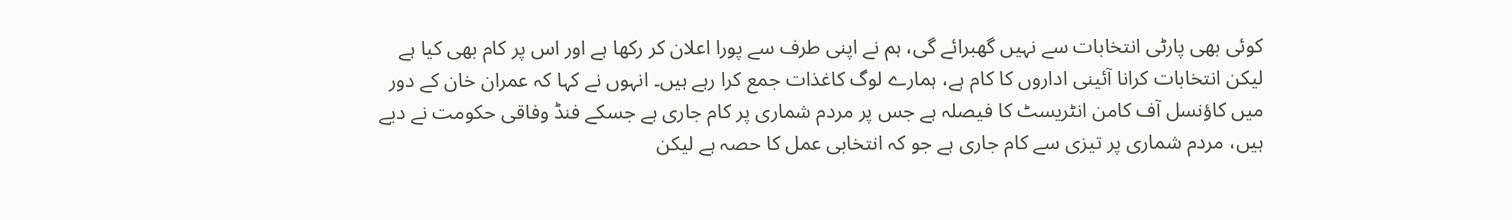کوئی بھی پارٹی انتخابات سے نہیں گھبرائے گی، ہم نے اپنی طرف سے پورا اعلان کر رکھا ہے اور اس پر کام بھی کیا ہے لیکن انتخابات کرانا آئینی اداروں کا کام ہے، ہمارے لوگ کاغذات جمع کرا رہے ہیں۔ انہوں نے کہا کہ عمران خان کے دور میں کاؤنسل آف کامن انٹریسٹ کا فیصلہ ہے جس پر مردم شماری پر کام جاری ہے جسکے فنڈ وفاقی حکومت نے دیے ہیں، مردم شماری پر تیزی سے کام جاری ہے جو کہ انتخابی عمل کا حصہ ہے لیکن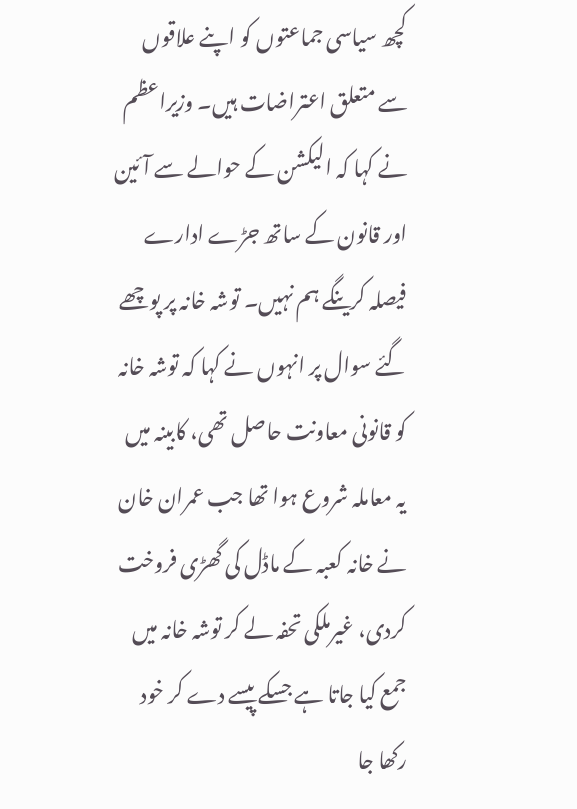کچھ سیاسی جماعتوں کو اپنے علاقوں سے متعلق اعتراضات ہیں۔ وزیراعظم نے کہا کہ الیکشن کے حوالے سے آئین اور قانون کے ساتھ جڑے ادارے فیصلہ کرینگے ہم نہیں۔ توشہ خانہ پر پوچھے گئے سوال پر انہوں نے کہا کہ توشہ خانہ کو قانونی معاونت حاصل تھی، کابینہ میں یہ معاملہ شروع ہوا تھا جب عمران خان نے خانہ کعبہ کے ماڈل کی گھڑی فروخت کردی، غیرملکی تحفہ لے کر توشہ خانہ میں جمع کیا جاتا ہے جسکے پیسے دے کر خود رکھا جا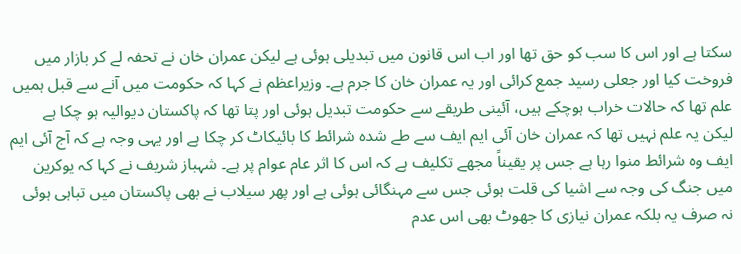سکتا ہے اور اس کا سب کو حق تھا اور اب اس قانون میں تبدیلی ہوئی ہے لیکن عمران خان نے تحفہ لے کر بازار میں فروخت کیا اور جعلی رسید جمع کرائی اور یہ عمران خان کا جرم ہے۔ وزیراعظم نے کہا کہ حکومت میں آنے سے قبل ہمیں علم تھا کہ حالات خراب ہوچکے ہیں، آئینی طریقے سے حکومت تبدیل ہوئی اور پتا تھا کہ پاکستان دیوالیہ ہو چکا ہے لیکن یہ علم نہیں تھا کہ عمران خان آئی ایم ایف سے طے شدہ شرائط کا بائیکاٹ کر چکا ہے اور یہی وجہ ہے کہ آج آئی ایم ایف وہ شرائط منوا رہا ہے جس پر یقیناً مجھے تکلیف ہے کہ اس کا اثر عام عوام پر ہے۔ شہباز شریف نے کہا کہ یوکرین میں جنگ کی وجہ سے اشیا کی قلت ہوئی جس سے مہنگائی ہوئی ہے اور پھر سیلاب نے بھی پاکستان میں تباہی ہوئی نہ صرف یہ بلکہ عمران نیازی کا جھوٹ بھی اس عدم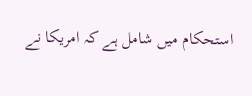استحکام میں شامل ہے کہ امریکا نے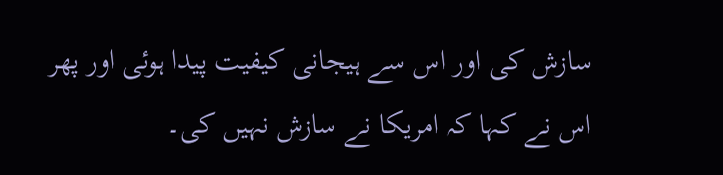سازش کی اور اس سے ہیجانی کیفیت پیدا ہوئی اور پھر اس نے کہا کہ امریکا نے سازش نہیں کی۔